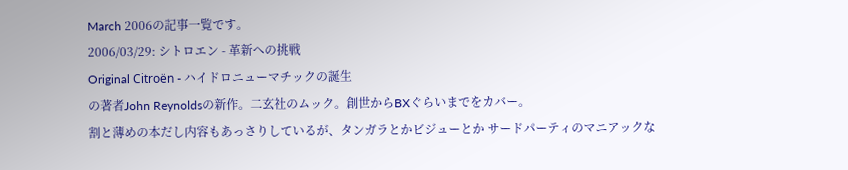March 2006の記事一覧です。
2006/03/29: シトロエン - 革新への挑戦
Original Citroën - ハイドロニューマチックの誕生
の著者John Reynoldsの新作。二玄社のムック。創世からBXぐらいまでをカバー。
割と薄めの本だし内容もあっさりしているが、タンガラとかビジューとか サードパーティのマニアックな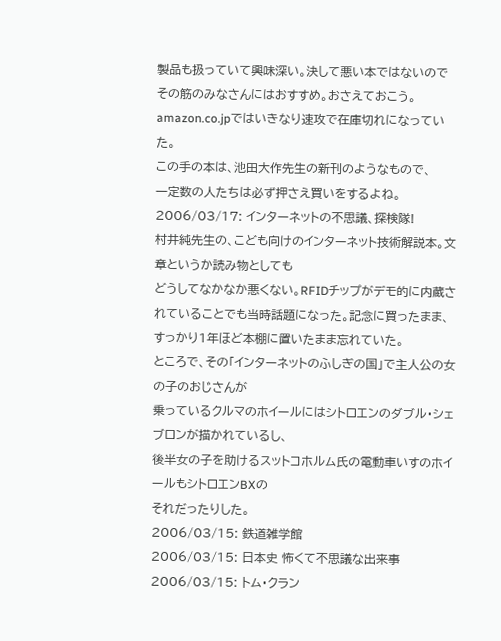製品も扱っていて興味深い。決して悪い本ではないので その筋のみなさんにはおすすめ。おさえておこう。
amazon.co.jpではいきなり速攻で在庫切れになっていた。
この手の本は、池田大作先生の新刊のようなもので、
一定数の人たちは必ず押さえ買いをするよね。
2006/03/17: インターネットの不思議、探検隊!
村井純先生の、こども向けのインターネット技術解説本。文章というか読み物としても
どうしてなかなか悪くない。RFIDチップがデモ的に内蔵されていることでも当時話題になった。記念に買ったまま、すっかり1年ほど本棚に置いたまま忘れていた。
ところで、その「インターネットのふしぎの国」で主人公の女の子のおじさんが
乗っているクルマのホイールにはシトロエンのダブル・シェブロンが描かれているし、
後半女の子を助けるスットコホルム氏の電動車いすのホイールもシトロエンBXの
それだったりした。
2006/03/15: 鉄道雑学館
2006/03/15: 日本史 怖くて不思議な出来事
2006/03/15: トム・クラン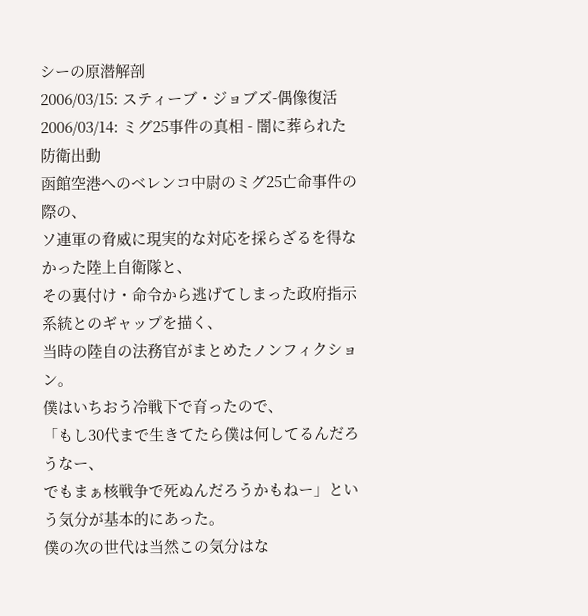シーの原潜解剖
2006/03/15: スティーブ・ジョブズ-偶像復活
2006/03/14: ミグ25事件の真相 - 闇に葬られた防衛出動
函館空港へのベレンコ中尉のミグ25亡命事件の際の、
ソ連軍の脅威に現実的な対応を採らざるを得なかった陸上自衛隊と、
その裏付け・命令から逃げてしまった政府指示系統とのギャップを描く、
当時の陸自の法務官がまとめたノンフィクション。
僕はいちおう冷戦下で育ったので、
「もし30代まで生きてたら僕は何してるんだろうなー、
でもまぁ核戦争で死ぬんだろうかもねー」という気分が基本的にあった。
僕の次の世代は当然この気分はな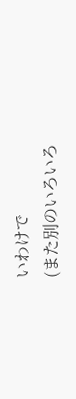いわけで
(また別のいろいろ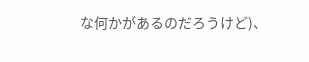な何かがあるのだろうけど)、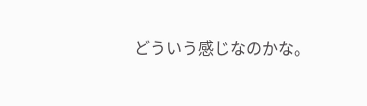どういう感じなのかな。